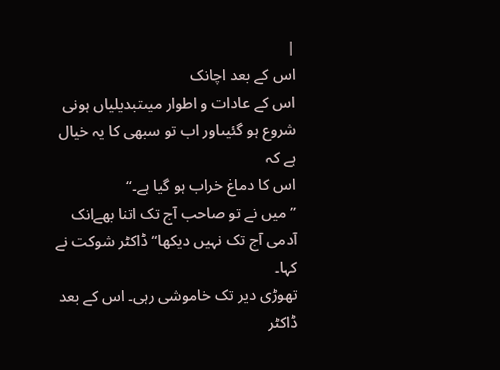|
اس کے بعد اچانک
اس کے عادات و اطوار میںتبدیلیاں ہونی شروع ہو گئیںاور اب تو سبھی کا یہ خیال ہے کہ
اس کا دماغ خراب ہو گیا ہے۔“
”میں نے تو صاحب آج تک اتنا بھےانک آدمی آج تک نہیں دیکھا“ ڈاکٹر شوکت نے کہا۔
تھوڑی دیر تک خاموشی رہی۔ اس کے بعد ڈاکٹر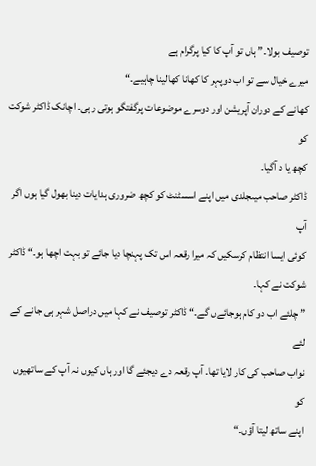توصیف بولا۔” ہاں تو آپ کا کیا پرگرام ہے
میرے خیال سے تو اب دوپہر کا کھانا کھالینا چاہیے۔“
کھانے کے دوران آپریشن اور دوسرے موضوعات پرگفتگو ہوتی رہی۔ اچانک ڈاکٹر شوکت کو
کچھ یا د آگیا۔
ڈاکٹر صاحب میںجلدی میں اپنے اسسٹنٹ کو کچھ ضروری ہدایات دینا بھول گیا ہوں اگر آپ
کوئی ایسا انتظام کرسکیں کہ میرا رقعہ اس تک پہنچا دیا جائے تو بہت اچھا ہو۔“ ڈاکٹر
شوکت نے کہا۔
” چلئے اب دو کام ہوجائےں گے۔“ ڈاکٹر توصیف نے کہا میں دراصل شہر ہی جانے کے لئے
نواب صاحب کی کار لایا تھا۔ آپ رقعہ دے دیجئے گا اور ہاں کیوں نہ آپ کے ساتھیوں کو
اپنے ساتھ لیتا آؤں۔“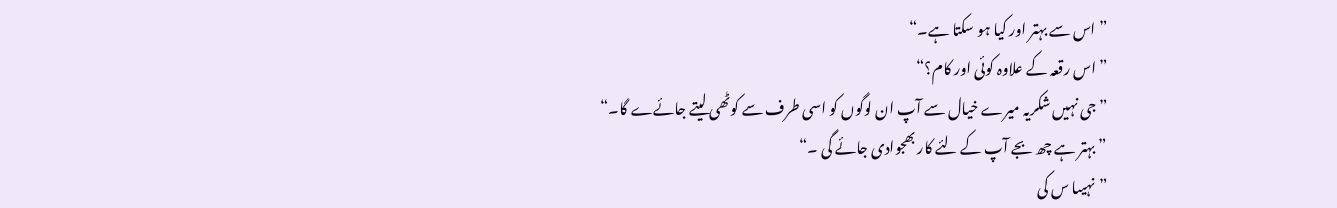” اس سے بہتر اور کیا ہو سکتا ہے۔“
” اس رقعہ کے علاوہ کوئی اور کام؟“
” جی نہیں شکریہ میرے خیال سے آپ ان لوگوں کو اسی طرف سے کوٹھی لیتے جائےے گا۔“
” بہتر ہے چھ بجے آپ کے لئے کار بھجوادی جائے گی ۔“
”نہیںا س کی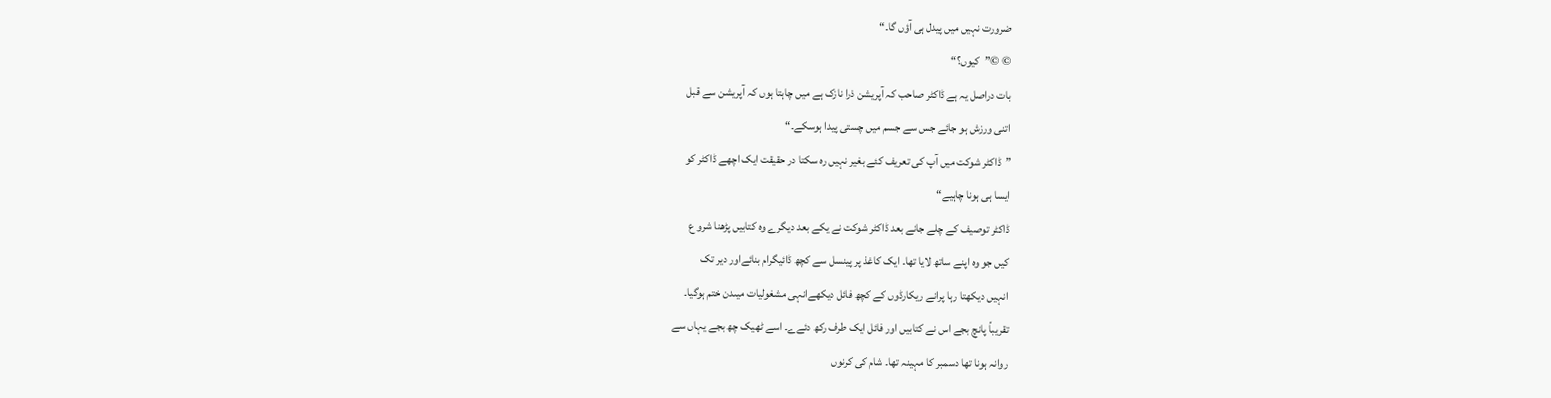ضرورت نہیں میں پیدل ہی آؤں گا۔“
© ©”کیوں؟“
بات دراصل یہ ہے ڈاکٹر صاحب کہ آپریشن ذرا نازک ہے میں چاہتا ہوں کہ آپریشن سے قبل
اتنی ورزش ہو جائے جس سے جسم میں چستی پیدا ہوسکے۔“
”ڈاکٹر شوکت میں آپ کی تعریف کئے بغیر نہیں رہ سکتا در حقیقت ایک اچھے ڈاکٹر کو
ایسا ہی ہونا چاہیے“
ڈاکٹر توصیف کے چلے جانے بعد ڈاکٹر شوکت نے یکے بعد دیگرے وہ کتابیں پڑھنا شرو ع
کیں جو وہ اپنے ساتھ لایا تھا۔ ایک کاغذ پر پینسل سے کچھ ڈائیگرام بنائےاور دیر تک
انہیں دیکھتا رہا پرانے ریکارڈوں کے کچھ فائل دیکھےانہی مشغولیات میںدن ختم ہوگیا۔
تقریباً پانچ بجے اس نے کتابیں اور فائل ایک طرف رکھ دئےے۔ اسے ٹھیک چھ بجے یہاں سے
روانہ ہونا تھا دسمبر کا مہینہ تھا۔ شام کی کرنوں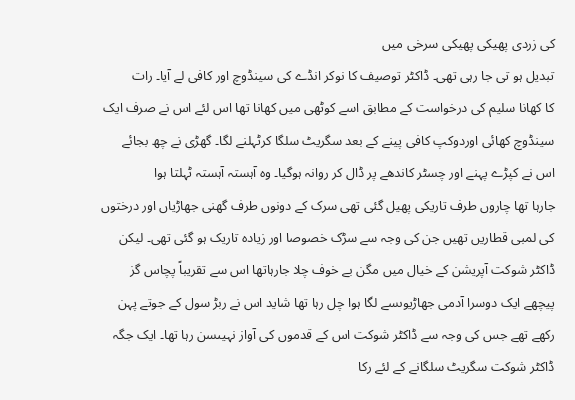کی زردی پھیکی پھیکی سرخی میں
تبدیل ہو تی جا رہی تھی۔ ڈاکٹر توصیف کا نوکر انڈے کی سینڈوچ اور کافی لے آیا۔ رات
کا کھانا سلیم کی درخواست کے مطابق اسے کوٹھی میں کھانا تھا اس لئے اس نے صرف ایک
سینڈوچ کھائی اوردوکپ کافی پینے کے بعد سگریٹ سلگا کرٹہلنے لگا۔ گھڑی نے چھ بجائے
اس نے کپڑے پہنے اور چسٹر کاندھے پر ڈال کر روانہ ہوگیا۔ وہ آہستہ آہستہ ٹہلتا ہوا
جارہا تھا چاروں طرف تاریکی پھیل گئی تھی سرک کے دونوں طرف گھنی جھاڑیاں اور درختوں
کی لمبی قطاریں تھیں جن کی وجہ سے سڑک خصوصا اور زیادہ تاریک ہو گئی تھی۔ لیکن
ڈاکٹر شوکت آپریشن کے خیال میں مگن بے خوف چلا جارہاتھا اس سے تقریباً پچاس گز
پیچھے ایک دوسرا آدمی جھاڑیوںسے لگا ہوا چل رہا تھا شاید اس نے ربڑ سول کے جوتے پہن
رکھے تھے جس کی وجہ سے ڈاکٹر شوکت اس کے قدموں کی آواز نہیںسن رہا تھا۔ ایک جگہ
ڈاکٹر شوکت سگریٹ سلگانے کے لئے رکا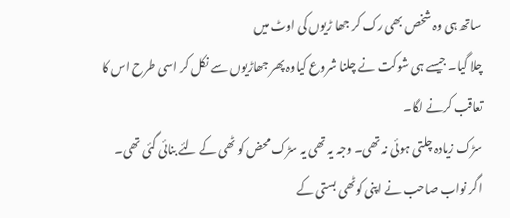ساتھ ہی وہ شخص بھی رک کر جھا ڑیوں کی اوٹ میں
چلا گیا۔ جیسے ہی شوکت نے چلنا شروع کیاوہ پھر جھاڑیوں سے نکل کر اسی طرح اس کا
تعاقب کرنے لگا۔
سڑک زیادہ چلتی ہوئی نہ تھی۔ وجہ یہ تھی یہ سڑک محض کو ٹھی کے لئے بنائی گئی تھی۔
اگر نواب صاحب نے اپنی کوٹھی بستی کے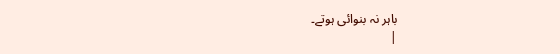باہر نہ بنوائی ہوتے۔
|